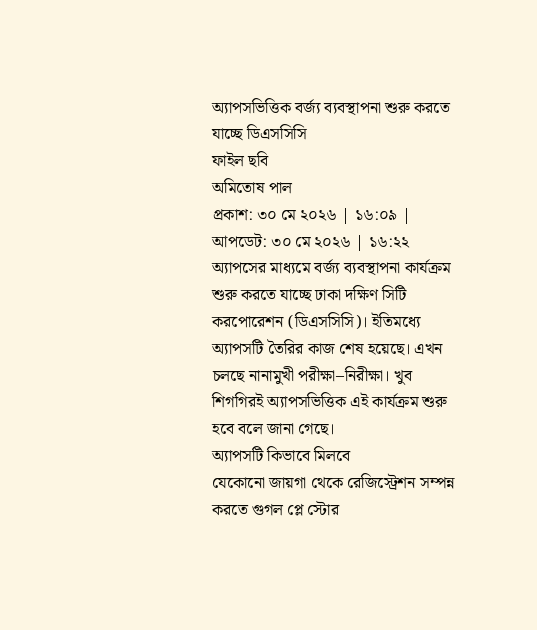অ্যাপসভিত্তিক বর্জ্য ব্যবস্থাপনা শুরু করতে যাচ্ছে ডিএসসিসি
ফাইল ছবি
অমিতোষ পাল
প্রকাশ: ৩০ মে ২০২৬ | ১৬:০৯ | আপডেট: ৩০ মে ২০২৬ | ১৬:২২
অ্যাপসের মাধ্যমে বর্জ্য ব্যবস্থাপনা কার্যক্রম শুরু করতে যাচ্ছে ঢাকা দক্ষিণ সিটি করপোরেশন (ডিএসসিসি)। ইতিমধ্যে অ্যাপসটি তৈরির কাজ শেষ হয়েছে। এখন চলছে নানামুখী পরীক্ষা–নিরীক্ষা। খুব শিগগিরই অ্যাপসভিত্তিক এই কার্যক্রম শুরু হবে বলে জানা গেছে।
অ্যাপসটি কিভাবে মিলবে
যেকোনো জায়গা থেকে রেজিস্ট্রেশন সম্পন্ন করতে গুগল প্লে স্টোর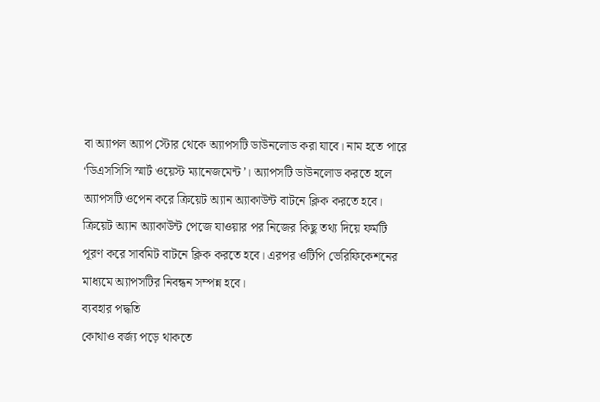বা অ্যাপল অ্যাপ স্টোর থেকে অ্যাপসটি ডাউনলোড করা যাবে। নাম হতে পারে ‘ডিএসসিসি স্মার্ট ওয়েস্ট ম্যানেজমেন্ট’। অ্যাপসটি ডাউনলোড করতে হলে অ্যাপসটি ওপেন করে ক্রিয়েট অ্যান অ্যাকাউন্ট বাটনে ক্লিক করতে হবে। ক্রিয়েট অ্যান অ্যাকাউন্ট পেজে যাওয়ার পর নিজের কিছু তথ্য দিয়ে ফর্মটি পূরণ করে সাবমিট বাটনে ক্লিক করতে হবে। এরপর ওটিপি ভেরিফিকেশনের মাধ্যমে অ্যাপসটির নিবন্ধন সম্পন্ন হবে।
ব্যবহার পদ্ধতি
কোথাও বর্জ্য পড়ে থাকতে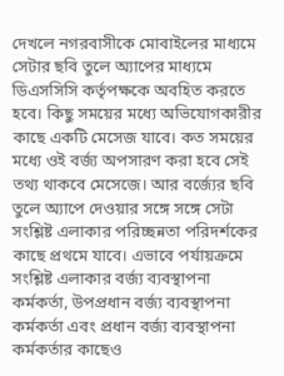দেখলে নগরবাসীকে মোবাইলের মাধ্যমে সেটার ছবি তুলে অ্যাপের মাধ্যমে ডিএসসিসি কর্তৃপক্ষকে অবহিত করতে হবে। কিছু সময়ের মধ্যে অভিযোগকারীর কাছে একটি মেসেজ যাবে। কত সময়ের মধ্যে ওই বর্জ্য অপসারণ করা হবে সেই তথ্য থাকবে মেসেজে। আর বর্জ্যের ছবি তুলে অ্যাপে দেওয়ার সঙ্গে সঙ্গে সেটা সংশ্লিষ্ট এলাকার পরিচ্ছন্নতা পরিদর্শকের কাছে প্রথমে যাবে। এভাবে পর্যায়ক্রমে সংশ্লিষ্ট এলাকার বর্জ্য ব্যবস্থাপনা কর্মকর্তা, উপপ্রধান বর্জ্য ব্যবস্থাপনা কর্মকর্তা এবং প্রধান বর্জ্য ব্যবস্থাপনা কর্মকর্তার কাছেও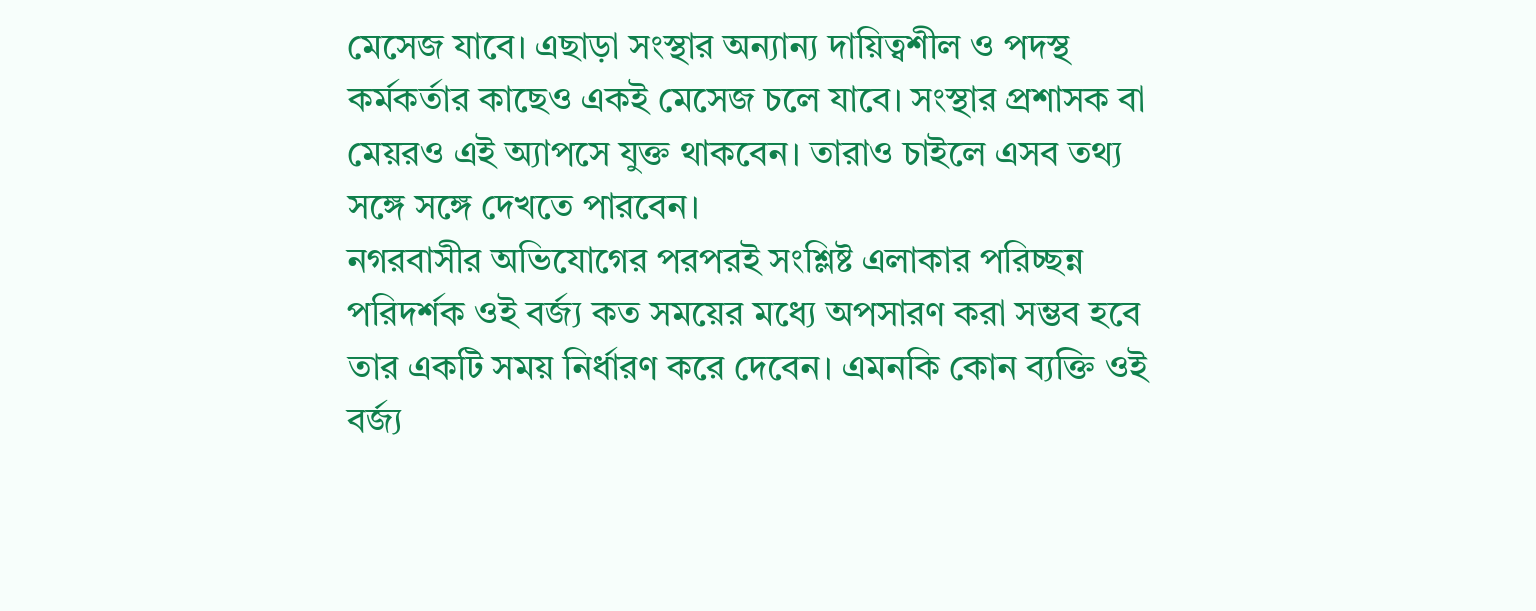মেসেজ যাবে। এছাড়া সংস্থার অন্যান্য দায়িত্বশীল ও পদস্থ কর্মকর্তার কাছেও একই মেসেজ চলে যাবে। সংস্থার প্রশাসক বা মেয়রও এই অ্যাপসে যুক্ত থাকবেন। তারাও চাইলে এসব তথ্য সঙ্গে সঙ্গে দেখতে পারবেন।
নগরবাসীর অভিযোগের পরপরই সংশ্লিষ্ট এলাকার পরিচ্ছন্ন পরিদর্শক ওই বর্জ্য কত সময়ের মধ্যে অপসারণ করা সম্ভব হবে তার একটি সময় নির্ধারণ করে দেবেন। এমনকি কোন ব্যক্তি ওই বর্জ্য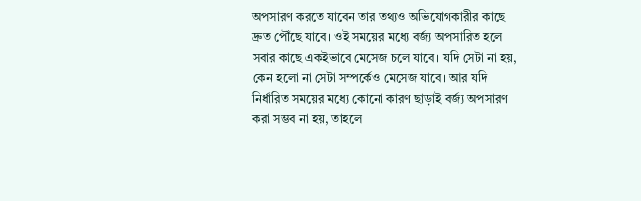অপসারণ করতে যাবেন তার তথ্যও অভিযোগকারীর কাছে দ্রুত পৌঁছে যাবে। ওই সময়ের মধ্যে বর্জ্য অপসারিত হলে সবার কাছে একইভাবে মেসেজ চলে যাবে। যদি সেটা না হয়, কেন হলো না সেটা সম্পর্কেও মেসেজ যাবে। আর যদি নির্ধারিত সময়ের মধ্যে কোনো কারণ ছাড়াই বর্জ্য অপসারণ করা সম্ভব না হয়, তাহলে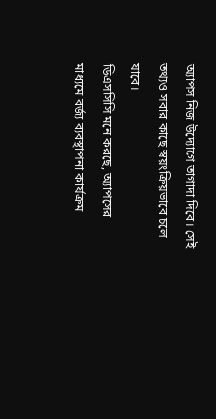অ্যাপস নিজ উদ্যোগে তাগাদা দিবে। সেই তথ্যও সবার কাছে স্বয়ংক্রিয়ভাবে চলে যাবে।
ডিএসসিসি মনে করছে, অ্যাপসের মাধ্যমে বর্জ্য ব্যবস্থাপনা কার্যক্রম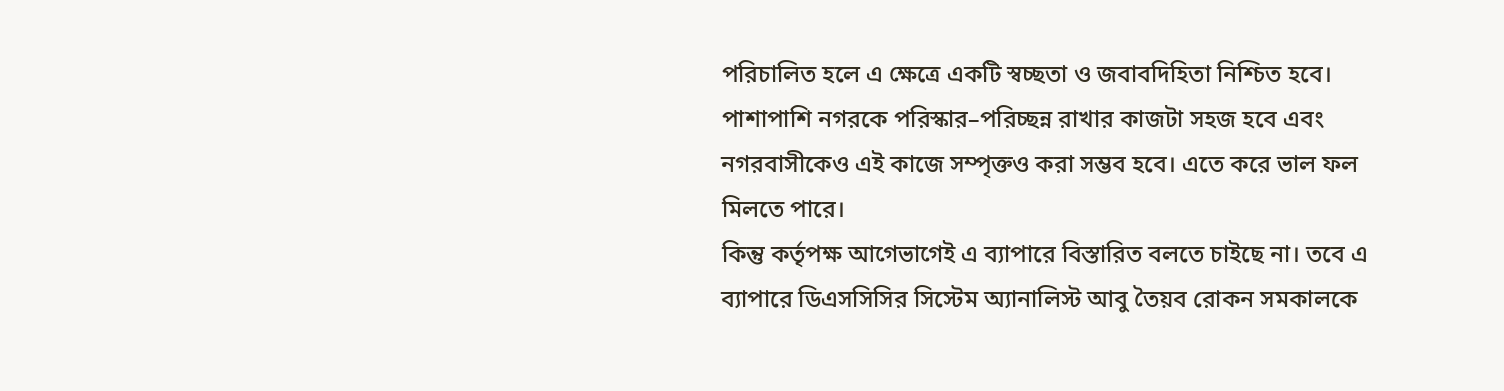পরিচালিত হলে এ ক্ষেত্রে একটি স্বচ্ছতা ও জবাবদিহিতা নিশ্চিত হবে। পাশাপাশি নগরকে পরিস্কার–পরিচ্ছন্ন রাখার কাজটা সহজ হবে এবং নগরবাসীকেও এই কাজে সম্পৃক্তও করা সম্ভব হবে। এতে করে ভাল ফল মিলতে পারে।
কিন্তু কর্তৃপক্ষ আগেভাগেই এ ব্যাপারে বিস্তারিত বলতে চাইছে না। তবে এ ব্যাপারে ডিএসসিসির সিস্টেম অ্যানালিস্ট আবু তৈয়ব রোকন সমকালকে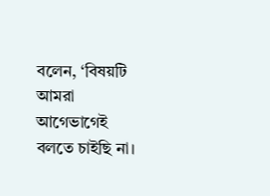বলেন, ‘বিষয়টি আমরা আগেভাগেই বলতে চাইছি না।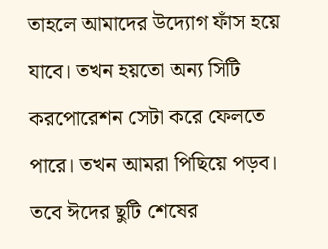তাহলে আমাদের উদ্যোগ ফাঁস হয়ে যাবে। তখন হয়তো অন্য সিটি করপোরেশন সেটা করে ফেলতে পারে। তখন আমরা পিছিয়ে পড়ব। তবে ঈদের ছুটি শেষের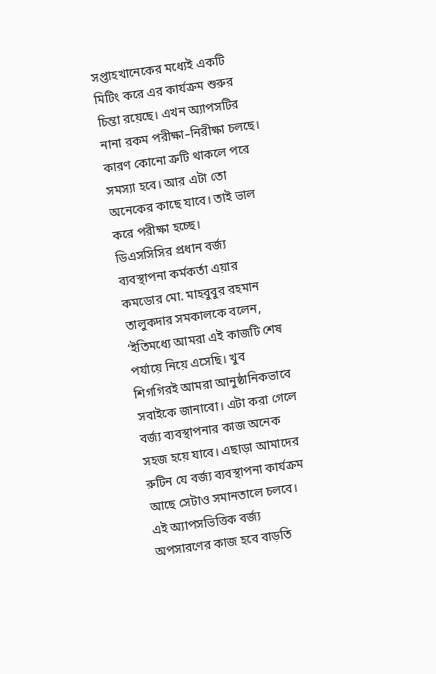সপ্তাহখানেকের মধ্যেই একটি মিটিং করে এর কার্যক্রম শুরুর চিন্তা রয়েছে। এখন অ্যাপসটির নানা রকম পরীক্ষা–নিরীক্ষা চলছে। কারণ কোনো ত্রুটি থাকলে পরে সমস্যা হবে। আর এটা তো অনেকের কাছে যাবে। তাই ভাল করে পরীক্ষা হচ্ছে।
ডিএসসিসির প্রধান বর্জ্য ব্যবস্থাপনা কর্মকর্তা এয়ার কমডোর মো. মাহবুবুর রহমান তালুকদার সমকালকে বলেন, ‘ইতিমধ্যে আমরা এই কাজটি শেষ পর্যায়ে নিয়ে এসেছি। খুব শিগগিরই আমরা আনুষ্ঠানিকভাবে সবাইকে জানাবো। এটা করা গেলে বর্জ্য ব্যবস্থাপনার কাজ অনেক সহজ হয়ে যাবে। এছাড়া আমাদের রুটিন যে বর্জ্য ব্যবস্থাপনা কার্যক্রম আছে সেটাও সমানতালে চলবে। এই অ্যাপসভিত্তিক বর্জ্য অপসারণের কাজ হবে বাড়তি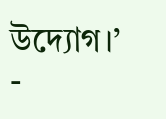উদ্যোগ।’
-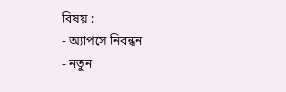বিষয় :
- অ্যাপসে নিবন্ধন
- নতুন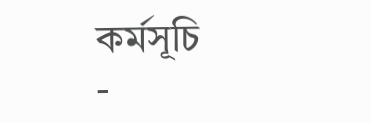কর্মসূচি
-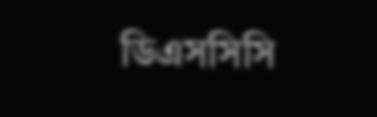ডিএসসিসি